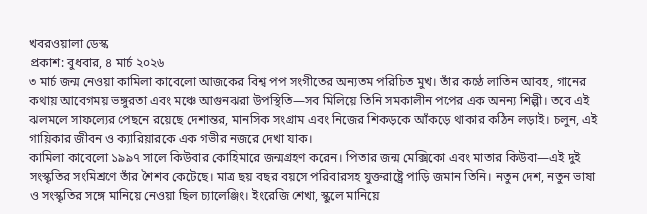খবরওয়ালা ডেস্ক
প্রকাশ: বুধবার, ৪ মার্চ ২০২৬
৩ মার্চ জন্ম নেওয়া কামিলা কাবেলো আজকের বিশ্ব পপ সংগীতের অন্যতম পরিচিত মুখ। তাঁর কণ্ঠে লাতিন আবহ, গানের কথায় আবেগময় ভঙ্গুরতা এবং মঞ্চে আগুনঝরা উপস্থিতি—সব মিলিয়ে তিনি সমকালীন পপের এক অনন্য শিল্পী। তবে এই ঝলমলে সাফল্যের পেছনে রয়েছে দেশান্তর, মানসিক সংগ্রাম এবং নিজের শিকড়কে আঁকড়ে থাকার কঠিন লড়াই। চলুন, এই গায়িকার জীবন ও ক্যারিয়ারকে এক গভীর নজরে দেখা যাক।
কামিলা কাবেলো ১৯৯৭ সালে কিউবার কোহিমারে জন্মগ্রহণ করেন। পিতার জন্ম মেক্সিকো এবং মাতার কিউবা—এই দুই সংস্কৃতির সংমিশ্রণে তাঁর শৈশব কেটেছে। মাত্র ছয় বছর বয়সে পরিবারসহ যুক্তরাষ্ট্রে পাড়ি জমান তিনি। নতুন দেশ, নতুন ভাষা ও সংস্কৃতির সঙ্গে মানিয়ে নেওয়া ছিল চ্যালেঞ্জিং। ইংরেজি শেখা, স্কুলে মানিয়ে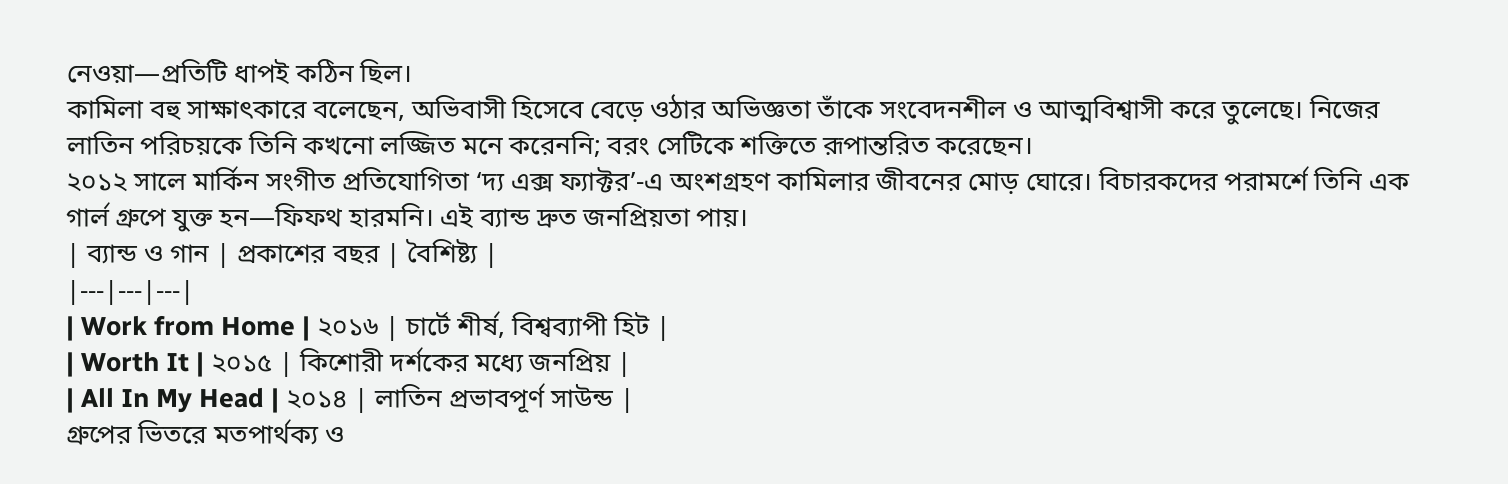নেওয়া—প্রতিটি ধাপই কঠিন ছিল।
কামিলা বহু সাক্ষাৎকারে বলেছেন, অভিবাসী হিসেবে বেড়ে ওঠার অভিজ্ঞতা তাঁকে সংবেদনশীল ও আত্মবিশ্বাসী করে তুলেছে। নিজের লাতিন পরিচয়কে তিনি কখনো লজ্জিত মনে করেননি; বরং সেটিকে শক্তিতে রূপান্তরিত করেছেন।
২০১২ সালে মার্কিন সংগীত প্রতিযোগিতা ‘দ্য এক্স ফ্যাক্টর’-এ অংশগ্রহণ কামিলার জীবনের মোড় ঘোরে। বিচারকদের পরামর্শে তিনি এক গার্ল গ্রুপে যুক্ত হন—ফিফথ হারমনি। এই ব্যান্ড দ্রুত জনপ্রিয়তা পায়।
| ব্যান্ড ও গান | প্রকাশের বছর | বৈশিষ্ট্য |
|---|---|---|
| Work from Home | ২০১৬ | চার্টে শীর্ষ, বিশ্বব্যাপী হিট |
| Worth It | ২০১৫ | কিশোরী দর্শকের মধ্যে জনপ্রিয় |
| All In My Head | ২০১৪ | লাতিন প্রভাবপূর্ণ সাউন্ড |
গ্রুপের ভিতরে মতপার্থক্য ও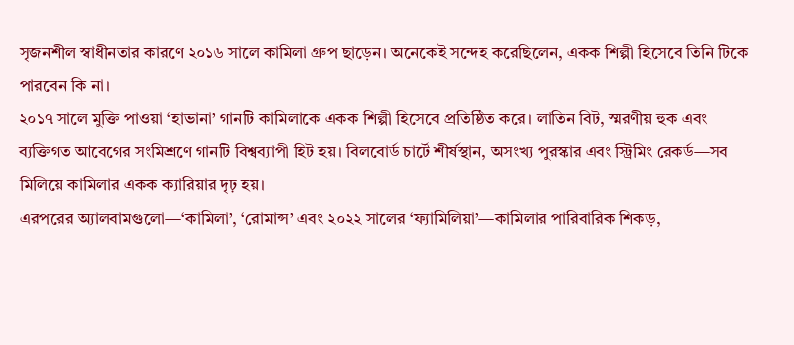সৃজনশীল স্বাধীনতার কারণে ২০১৬ সালে কামিলা গ্রুপ ছাড়েন। অনেকেই সন্দেহ করেছিলেন, একক শিল্পী হিসেবে তিনি টিকে পারবেন কি না।
২০১৭ সালে মুক্তি পাওয়া ‘হাভানা’ গানটি কামিলাকে একক শিল্পী হিসেবে প্রতিষ্ঠিত করে। লাতিন বিট, স্মরণীয় হুক এবং ব্যক্তিগত আবেগের সংমিশ্রণে গানটি বিশ্বব্যাপী হিট হয়। বিলবোর্ড চার্টে শীর্ষস্থান, অসংখ্য পুরস্কার এবং স্ট্রিমিং রেকর্ড—সব মিলিয়ে কামিলার একক ক্যারিয়ার দৃঢ় হয়।
এরপরের অ্যালবামগুলো—‘কামিলা’, ‘রোমান্স’ এবং ২০২২ সালের ‘ফ্যামিলিয়া’—কামিলার পারিবারিক শিকড়,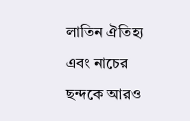লাতিন ঐতিহ্য এবং নাচের ছন্দকে আরও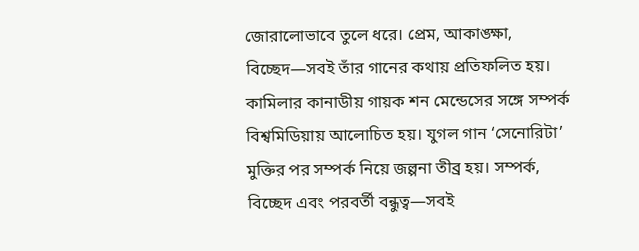জোরালোভাবে তুলে ধরে। প্রেম, আকাঙ্ক্ষা, বিচ্ছেদ—সবই তাঁর গানের কথায় প্রতিফলিত হয়।
কামিলার কানাডীয় গায়ক শন মেন্ডেসের সঙ্গে সম্পর্ক বিশ্বমিডিয়ায় আলোচিত হয়। যুগল গান ‘সেনোরিটা’ মুক্তির পর সম্পর্ক নিয়ে জল্পনা তীব্র হয়। সম্পর্ক, বিচ্ছেদ এবং পরবর্তী বন্ধুত্ব—সবই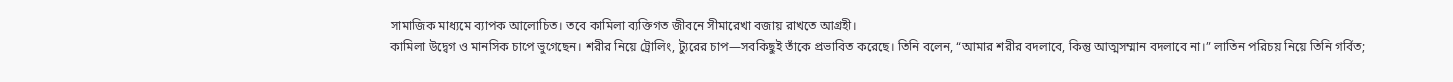সামাজিক মাধ্যমে ব্যাপক আলোচিত। তবে কামিলা ব্যক্তিগত জীবনে সীমারেখা বজায় রাখতে আগ্রহী।
কামিলা উদ্বেগ ও মানসিক চাপে ভুগেছেন। শরীর নিয়ে ট্রোলিং, ট্যুরের চাপ—সবকিছুই তাঁকে প্রভাবিত করেছে। তিনি বলেন, “আমার শরীর বদলাবে, কিন্তু আত্মসম্মান বদলাবে না।” লাতিন পরিচয় নিয়ে তিনি গর্বিত;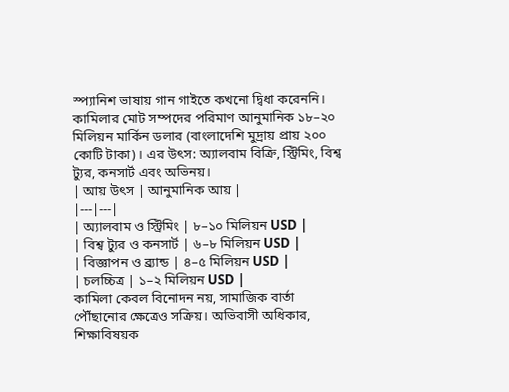স্প্যানিশ ভাষায় গান গাইতে কখনো দ্বিধা করেননি।
কামিলার মোট সম্পদের পরিমাণ আনুমানিক ১৮–২০ মিলিয়ন মার্কিন ডলার (বাংলাদেশি মুদ্রায় প্রায় ২০০ কোটি টাকা)। এর উৎস: অ্যালবাম বিক্রি, স্ট্রিমিং, বিশ্ব ট্যুর, কনসার্ট এবং অভিনয়।
| আয় উৎস | আনুমানিক আয় |
|---|---|
| অ্যালবাম ও স্ট্রিমিং | ৮–১০ মিলিয়ন USD |
| বিশ্ব ট্যুর ও কনসার্ট | ৬–৮ মিলিয়ন USD |
| বিজ্ঞাপন ও ব্র্যান্ড | ৪–৫ মিলিয়ন USD |
| চলচ্চিত্র | ১–২ মিলিয়ন USD |
কামিলা কেবল বিনোদন নয়, সামাজিক বার্তা পৌঁছানোর ক্ষেত্রেও সক্রিয়। অভিবাসী অধিকার, শিক্ষাবিষয়ক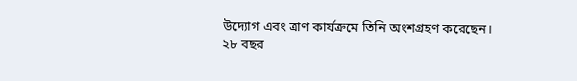উদ্যোগ এবং ত্রাণ কার্যক্রমে তিনি অংশগ্রহণ করেছেন।
২৮ বছর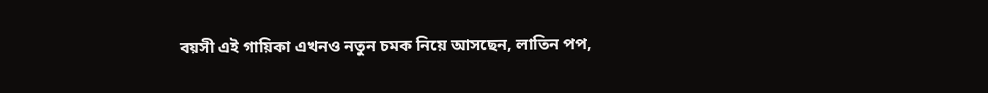বয়সী এই গায়িকা এখনও নতুন চমক নিয়ে আসছেন, লাতিন পপ,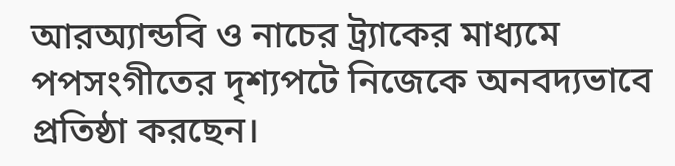আরঅ্যান্ডবি ও নাচের ট্র্যাকের মাধ্যমে পপসংগীতের দৃশ্যপটে নিজেকে অনবদ্যভাবে প্রতিষ্ঠা করছেন।